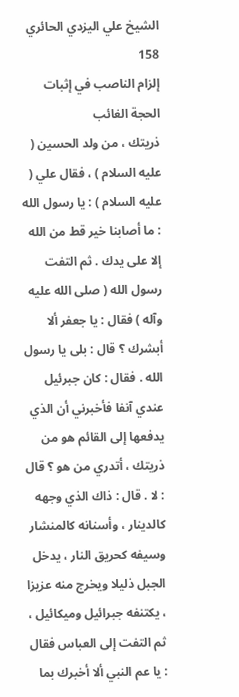الشيخ علي اليزدي الحائري
158
إلزام الناصب في إثبات الحجة الغائب
ذريتك ، من ولد الحسين ( عليه السلام ) ، فقال علي ( عليه السلام ) : يا رسول الله : ما أصابنا خير قط من الله إلا على يدك . ثم التفت رسول الله ( صلى الله عليه وآله ) فقال : يا جعفر ألا أبشرك ؟ قال : بلى يا رسول الله . فقال : كان جبرئيل عندي آنفا فأخبرني أن الذي يدفعها إلى القائم هو من ذريتك ، أتدري من هو ؟ قال : لا . قال : ذاك الذي وجهه كالدينار ، وأسنانه كالمنشار وسيفه كحريق النار ، يدخل الجبل ذليلا ويخرج منه عزيزا ، يكتنفه جبرائيل وميكائيل ، ثم التفت إلى العباس فقال : يا عم النبي ألا أخبرك بما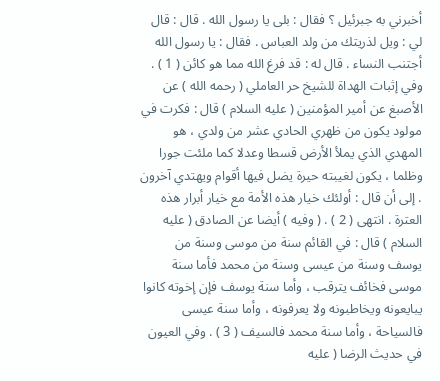أخبرني به جبرئيل ؟ فقال : بلى يا رسول الله . قال : قال لي : ويل لذريتك من ولد العباس . فقال : يا رسول الله أجتنب النساء . قال له : قد فرغ الله مما هو كائن ( 1 ) . وفي إثبات الهداة للشيخ حر العاملي ( رحمه الله ) عن الأصبغ عن أمير المؤمنين ( عليه السلام ) قال : فكرت في مولود يكون من ظهري الحادي عشر من ولدي ، هو المهدي الذي يملأ الأرض قسطا وعدلا كما ملئت جورا وظلما ، يكون لغيبته حيرة يضل فيها أقوام ويهتدي آخرون . إلى أن قال : أولئك خيار هذه الأمة مع خيار أبرار هذه العترة . انتهى ( 2 ) . ( وفيه ) أيضا عن الصادق ( عليه السلام ) قال : في القائم سنة من موسى وسنة من يوسف وسنة من عيسى وسنة من محمد فأما سنة موسى فخائف يترقب ، وأما سنة يوسف فإن إخوته كانوا يبايعونه ويخاطبونه ولا يعرفونه ، وأما سنة عيسى فالسياحة ، وأما سنة محمد فالسيف ( 3 ) . وفي العيون في حديث الرضا ( عليه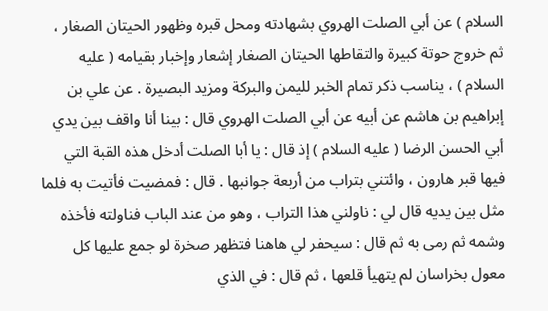السلام ) عن أبي الصلت الهروي بشهادته ومحل قبره وظهور الحيتان الصغار ، ثم خروج حوتة كبيرة والتقاطها الحيتان الصغار إشعار وإخبار بقيامه ( عليه السلام ) ، يناسب ذكر تمام الخبر لليمن والبركة ومزيد البصيرة . عن علي بن إبراهيم بن هاشم عن أبيه عن أبي الصلت الهروي قال : بينا أنا واقف بين يدي أبي الحسن الرضا ( عليه السلام ) إذ قال : يا أبا الصلت أدخل هذه القبة التي فيها قبر هارون ، وائتني بتراب من أربعة جوانبها . قال : فمضيت فأتيت به فلما مثل بين يديه قال لي : ناولني هذا التراب ، وهو من عند الباب فناولته فأخذه وشمه ثم رمى به ثم قال : سيحفر لي هاهنا فتظهر صخرة لو جمع عليها كل معول بخراسان لم يتهيأ قلعها ، ثم قال : في الذي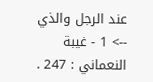عند الرجل والذي
--> 1 - غيبة النعماني : 247 .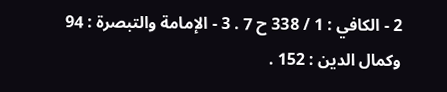2 - الكافي : 1 / 338 ح 7 . 3 - الإمامة والتبصرة : 94 وكمال الدين : 152 .